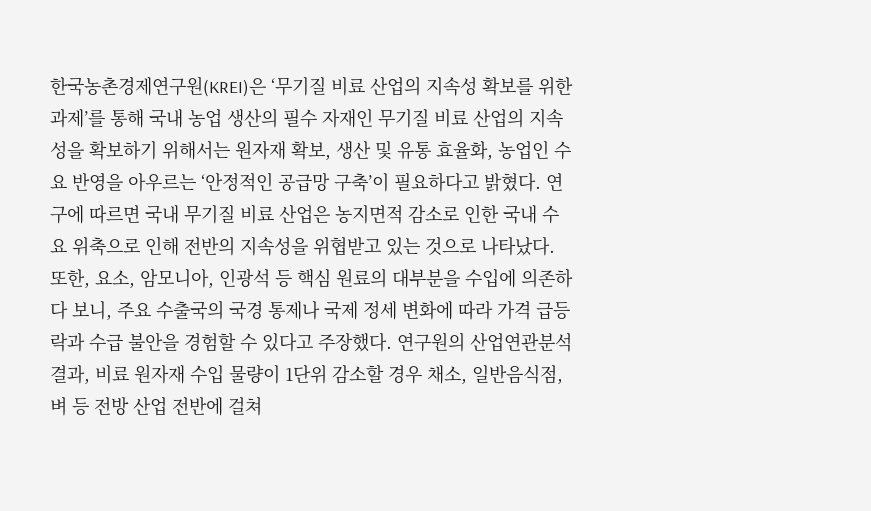한국농촌경제연구원(KREI)은 ‘무기질 비료 산업의 지속성 확보를 위한 과제’를 통해 국내 농업 생산의 필수 자재인 무기질 비료 산업의 지속성을 확보하기 위해서는 원자재 확보, 생산 및 유통 효율화, 농업인 수요 반영을 아우르는 ‘안정적인 공급망 구축’이 필요하다고 밝혔다. 연구에 따르면 국내 무기질 비료 산업은 농지면적 감소로 인한 국내 수요 위축으로 인해 전반의 지속성을 위협받고 있는 것으로 나타났다. 또한, 요소, 암모니아, 인광석 등 핵심 원료의 대부분을 수입에 의존하다 보니, 주요 수출국의 국경 통제나 국제 정세 변화에 따라 가격 급등락과 수급 불안을 경험할 수 있다고 주장했다. 연구원의 산업연관분석 결과, 비료 원자재 수입 물량이 1단위 감소할 경우 채소, 일반음식점, 벼 등 전방 산업 전반에 걸쳐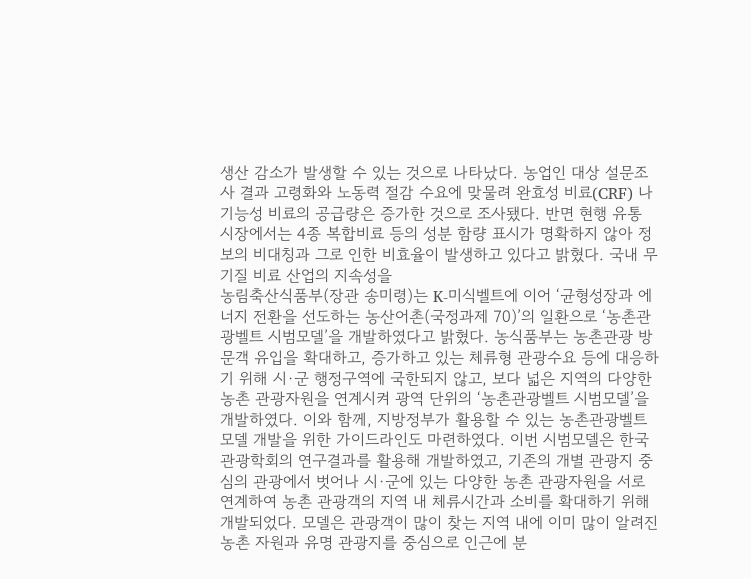생산 감소가 발생할 수 있는 것으로 나타났다. 농업인 대상 설문조사 결과 고령화와 노동력 절감 수요에 맞물려 완효성 비료(CRF) 나 기능성 비료의 공급량은 증가한 것으로 조사됐다. 반면 현행 유통 시장에서는 4종 복합비료 등의 성분 함량 표시가 명확하지 않아 정보의 비대칭과 그로 인한 비효율이 발생하고 있다고 밝혔다. 국내 무기질 비료 산업의 지속성을
농림축산식품부(장관 송미령)는 K-미식벨트에 이어 ‘균형성장과 에너지 전환을 선도하는 농산어촌(국정과제 70)’의 일환으로 ‘농촌관광벨트 시범모델’을 개발하였다고 밝혔다. 농식품부는 농촌관광 방문객 유입을 확대하고, 증가하고 있는 체류형 관광수요 등에 대응하기 위해 시·군 행정구역에 국한되지 않고, 보다 넓은 지역의 다양한 농촌 관광자원을 연계시켜 광역 단위의 ‘농촌관광벨트 시범모델’을 개발하였다. 이와 함께, 지방정부가 활용할 수 있는 농촌관광벨트 모델 개발을 위한 가이드라인도 마련하였다. 이번 시범모델은 한국관광학회의 연구결과를 활용해 개발하였고, 기존의 개별 관광지 중심의 관광에서 벗어나 시·군에 있는 다양한 농촌 관광자원을 서로 연계하여 농촌 관광객의 지역 내 체류시간과 소비를 확대하기 위해 개발되었다. 모델은 관광객이 많이 찾는 지역 내에 이미 많이 알려진 농촌 자원과 유명 관광지를 중심으로 인근에 분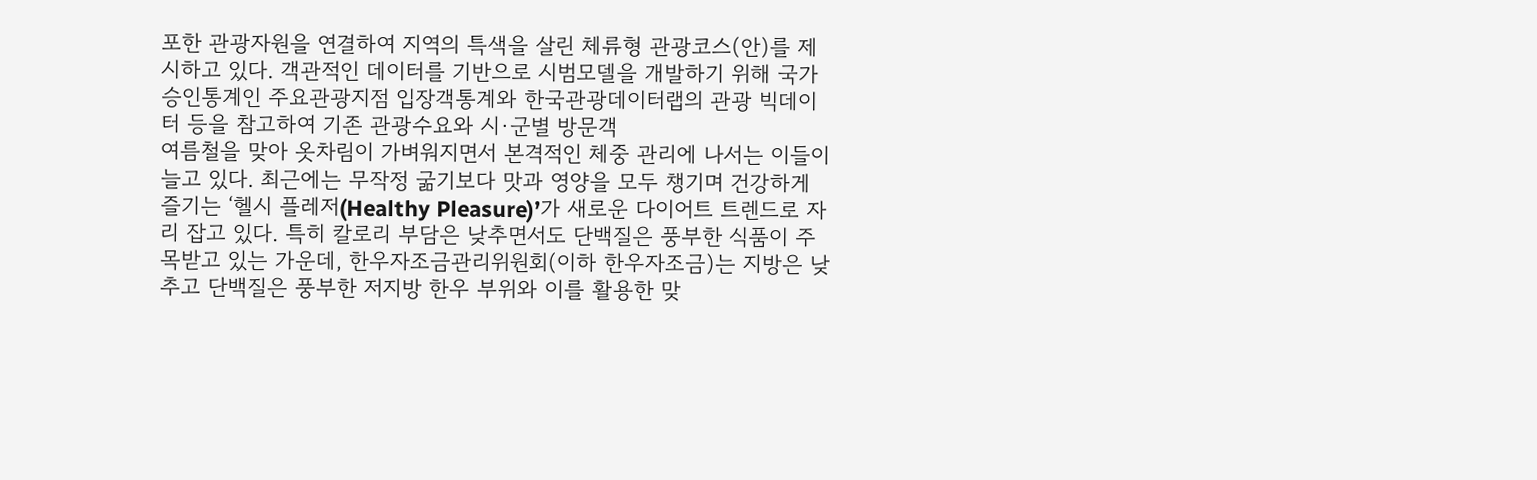포한 관광자원을 연결하여 지역의 특색을 살린 체류형 관광코스(안)를 제시하고 있다. 객관적인 데이터를 기반으로 시범모델을 개발하기 위해 국가승인통계인 주요관광지점 입장객통계와 한국관광데이터랩의 관광 빅데이터 등을 참고하여 기존 관광수요와 시·군별 방문객
여름철을 맞아 옷차림이 가벼워지면서 본격적인 체중 관리에 나서는 이들이 늘고 있다. 최근에는 무작정 굶기보다 맛과 영양을 모두 챙기며 건강하게 즐기는 ‘헬시 플레저(Healthy Pleasure)’가 새로운 다이어트 트렌드로 자리 잡고 있다. 특히 칼로리 부담은 낮추면서도 단백질은 풍부한 식품이 주목받고 있는 가운데, 한우자조금관리위원회(이하 한우자조금)는 지방은 낮추고 단백질은 풍부한 저지방 한우 부위와 이를 활용한 맞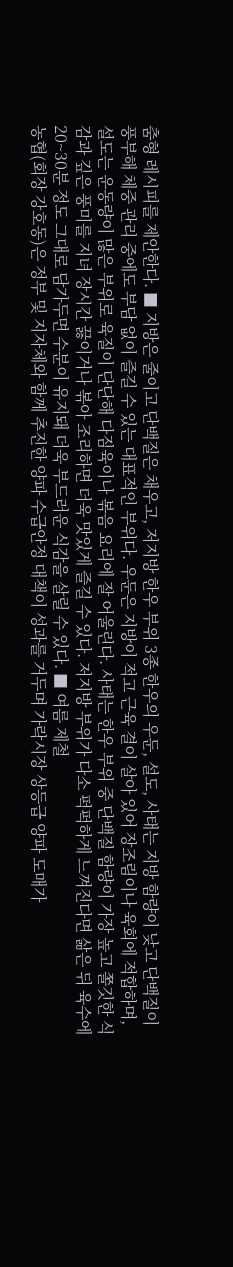춤형 레시피를 제안한다. ■ 지방은 줄이고 단백질은 채우고, 저지방 한우 부위 3종 한우의 우둔, 설도, 사태는 지방 함량이 낮고 단백질이 풍부해 체중 관리 중에도 부담 없이 즐길 수 있는 대표적인 부위다. 우둔은 지방이 적고 근육 결이 살아 있어 장조림이나 육회에 적합하며, 설도는 운동량이 많은 부위로 육질이 단단해 다짐육이나 볶음 요리에 잘 어울린다. 사태는 한우 부위 중 단백질 함량이 가장 높고 쫄깃한 식감과 깊은 풍미를 지녀 장시간 끓이거나 볶아 조리하면 더욱 맛있게 즐길 수 있다. 저지방 부위가 다소 퍽퍽하게 느껴진다면 삶은 뒤 육수에 20~30분 정도 그대로 담가두면 수분이 유지돼 더욱 부드러운 식감을 살릴 수 있다. ■ 여름 제철
농협(회장 강호동)은 정부 및 지자체와 함께 추진한 양파 수급안정 대책이 성과를 거두며 가락시장 상등급 양파 도매가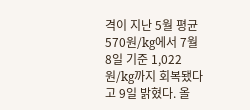격이 지난 5월 평균 570원/kg에서 7월 8일 기준 1,022원/kg까지 회복됐다고 9일 밝혔다. 올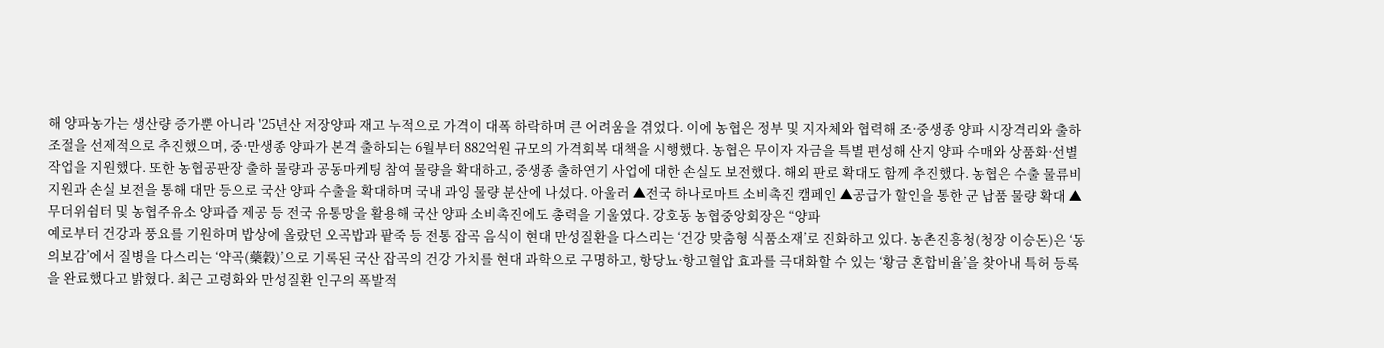해 양파농가는 생산량 증가뿐 아니라 '25년산 저장양파 재고 누적으로 가격이 대폭 하락하며 큰 어려움을 겪었다. 이에 농협은 정부 및 지자체와 협력해 조·중생종 양파 시장격리와 출하조절을 선제적으로 추진했으며, 중·만생종 양파가 본격 출하되는 6월부터 882억원 규모의 가격회복 대책을 시행했다. 농협은 무이자 자금을 특별 편성해 산지 양파 수매와 상품화·선별 작업을 지원했다. 또한 농협공판장 출하 물량과 공동마케팅 참여 물량을 확대하고, 중생종 출하연기 사업에 대한 손실도 보전했다. 해외 판로 확대도 함께 추진했다. 농협은 수출 물류비 지원과 손실 보전을 통해 대만 등으로 국산 양파 수출을 확대하며 국내 과잉 물량 분산에 나섰다. 아울러 ▲전국 하나로마트 소비촉진 캠페인 ▲공급가 할인을 통한 군 납품 물량 확대 ▲무더위쉼터 및 농협주유소 양파즙 제공 등 전국 유통망을 활용해 국산 양파 소비촉진에도 총력을 기울였다. 강호동 농협중앙회장은 “양파
예로부터 건강과 풍요를 기원하며 밥상에 올랐던 오곡밥과 팥죽 등 전통 잡곡 음식이 현대 만성질환을 다스리는 ‘건강 맞춤형 식품소재’로 진화하고 있다. 농촌진흥청(청장 이승돈)은 ‘동의보감’에서 질병을 다스리는 ‘약곡(藥穀)’으로 기록된 국산 잡곡의 건강 가치를 현대 과학으로 구명하고, 항당뇨·항고혈압 효과를 극대화할 수 있는 ‘황금 혼합비율’을 찾아내 특허 등록을 완료했다고 밝혔다. 최근 고령화와 만성질환 인구의 폭발적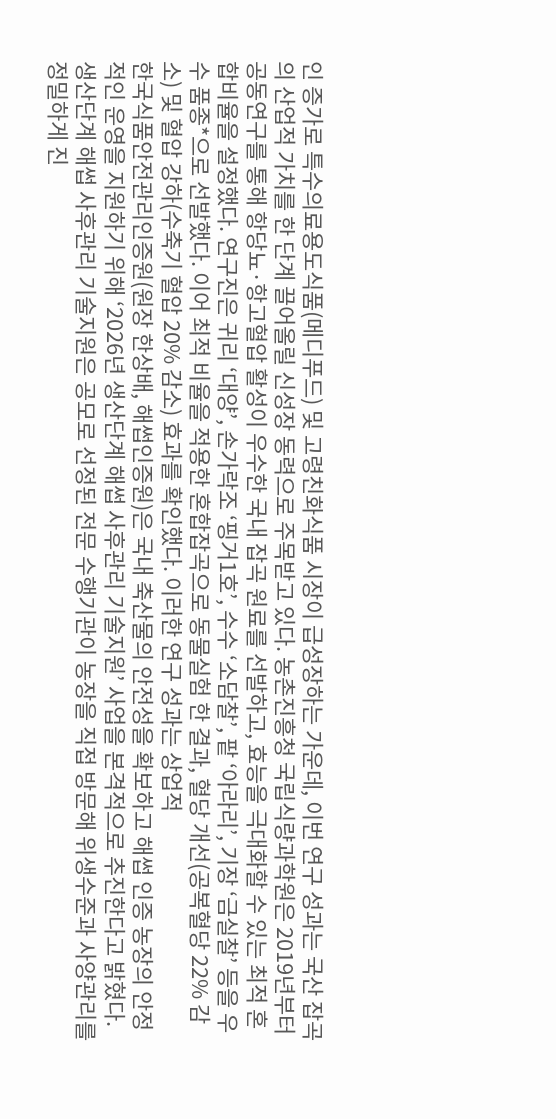인 증가로 특수의료용도식품(메디푸드) 및 고령친화식품 시장이 급성장하는 가운데, 이번 연구 성과는 국산 잡곡의 산업적 가치를 한 단계 끌어올릴 신성장 동력으로 주목받고 있다. 농촌진흥청 국립식량과학원은 2019년부터 공동연구를 통해 항당뇨·항고혈압 활성이 우수한 국내 잡곡 원료를 선발하고, 효능을 극대화할 수 있는 최적 혼합비율을 설정했다. 연구진은 귀리 ‘대양’, 손가락조 ‘핑거1호’, 수수 ‘소담찰’, 팥 ‘아라리’, 기장 ‘금실찰’ 등을 우수 품종*으로 선발했다. 이어 최적 비율을 적용한 혼합잡곡으로 동물실험 한 결과, 혈당 개선(공복혈당 22% 감소) 및 혈압 강하(수축기 혈압 20% 감소) 효과를 확인했다. 이러한 연구 성과는 상업적
한국식품안전관리인증원(원장 한상배, 해썹인증원)은 국내 축산물의 안전성을 확보하고 해썹 인증 농장의 안정적인 운영을 지원하기 위해 ‘2026년 생산단계 해썹 사후관리 기술지원’ 사업을 본격적으로 추진한다고 밝혔다. 생산단계 해썹 사후관리 기술지원은 공모로 선정된 전문 수행기관이 농장을 직접 방문해 위생수준과 사양관리를 정밀하게 진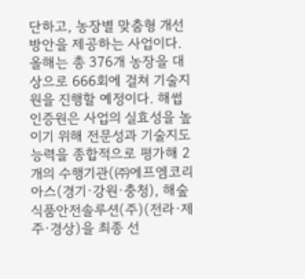단하고, 농장별 맞춤형 개선방안을 제공하는 사업이다. 올해는 총 376개 농장을 대상으로 666회에 걸쳐 기술지원을 진행할 예정이다. 해썹인증원은 사업의 실효성을 높이기 위해 전문성과 기술지도 능력을 종합적으로 평가해 2개의 수행기관(㈜에프엠코리아스(경기·강원·충청), 해숲식품안전솔루션(주)(전라·제주·경상)을 최종 선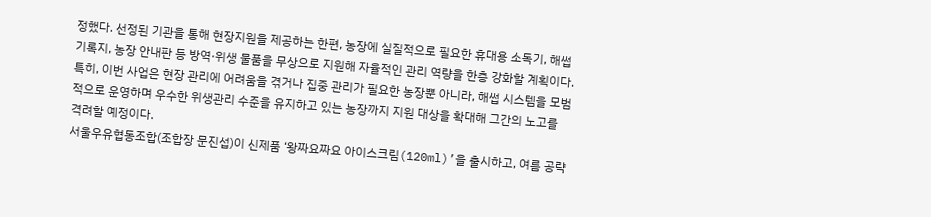정했다. 선정된 기관을 통해 현장지원을 제공하는 한편, 농장에 실질적으로 필요한 휴대용 소독기, 해썹 기록지, 농장 안내판 등 방역·위생 물품을 무상으로 지원해 자율적인 관리 역량을 한층 강화할 계획이다. 특히, 이번 사업은 현장 관리에 어려움을 겪거나 집중 관리가 필요한 농장뿐 아니라, 해썹 시스템을 모범적으로 운영하며 우수한 위생관리 수준을 유지하고 있는 농장까지 지원 대상을 확대해 그간의 노고를 격려할 예정이다.
서울우유협동조합(조합장 문진섭)이 신제품 ‘왕짜요짜요 아이스크림(120ml)’을 출시하고, 여름 공략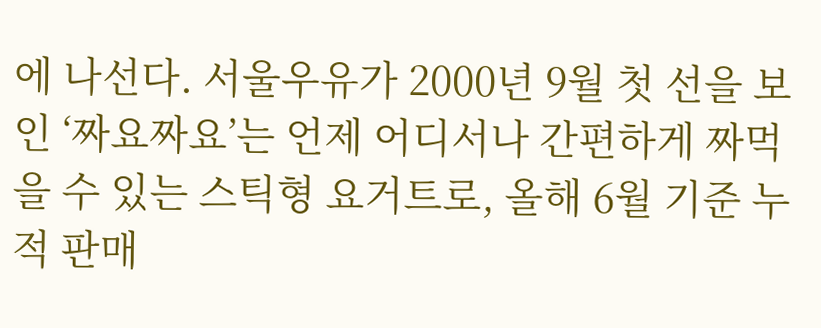에 나선다. 서울우유가 2000년 9월 첫 선을 보인 ‘짜요짜요’는 언제 어디서나 간편하게 짜먹을 수 있는 스틱형 요거트로, 올해 6월 기준 누적 판매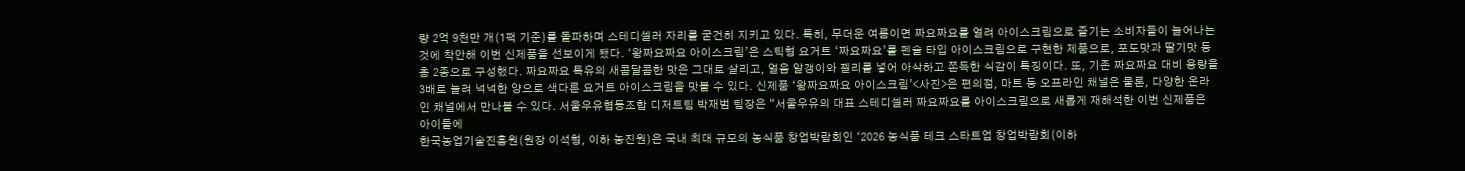량 2억 9천만 개(1팩 기준)를 돌파하며 스테디셀러 자리를 굳건히 지키고 있다. 특히, 무더운 여름이면 짜요짜요를 얼려 아이스크림으로 즐기는 소비자들이 늘어나는 것에 착안해 이번 신제품을 선보이게 됐다. ‘왕짜요짜요 아이스크림’은 스틱형 요거트 ‘짜요짜요’를 펜슬 타입 아이스크림으로 구현한 제품으로, 포도맛과 딸기맛 등 총 2종으로 구성했다. 짜요짜요 특유의 새콤달콤한 맛은 그대로 살리고, 얼음 알갱이와 젤리를 넣어 아삭하고 쫀득한 식감이 특징이다. 또, 기존 짜요짜요 대비 용량을 3배로 늘려 넉넉한 양으로 색다른 요거트 아이스크림을 맛볼 수 있다. 신제품 ‘왕짜요짜요 아이스크림’<사진>은 편의점, 마트 등 오프라인 채널은 물론, 다양한 온라인 채널에서 만나볼 수 있다. 서울우유협동조합 디저트팀 박재범 팀장은 “서울우유의 대표 스테디셀러 짜요짜요를 아이스크림으로 새롭게 재해석한 이번 신제품은 아이들에
한국농업기술진흥원(원장 이석형, 이하 농진원)은 국내 최대 규모의 농식품 창업박람회인 ‘2026 농식품 테크 스타트업 창업박람회(이하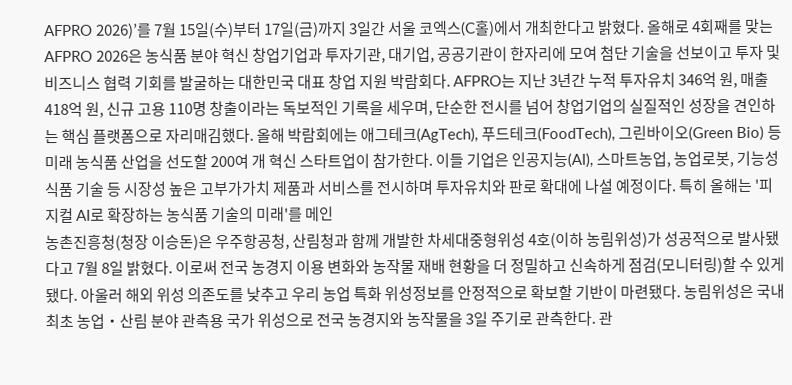AFPRO 2026)’를 7월 15일(수)부터 17일(금)까지 3일간 서울 코엑스(C홀)에서 개최한다고 밝혔다. 올해로 4회째를 맞는 AFPRO 2026은 농식품 분야 혁신 창업기업과 투자기관, 대기업, 공공기관이 한자리에 모여 첨단 기술을 선보이고 투자 및 비즈니스 협력 기회를 발굴하는 대한민국 대표 창업 지원 박람회다. AFPRO는 지난 3년간 누적 투자유치 346억 원, 매출 418억 원, 신규 고용 110명 창출이라는 독보적인 기록을 세우며, 단순한 전시를 넘어 창업기업의 실질적인 성장을 견인하는 핵심 플랫폼으로 자리매김했다. 올해 박람회에는 애그테크(AgTech), 푸드테크(FoodTech), 그린바이오(Green Bio) 등 미래 농식품 산업을 선도할 200여 개 혁신 스타트업이 참가한다. 이들 기업은 인공지능(AI), 스마트농업, 농업로봇, 기능성 식품 기술 등 시장성 높은 고부가가치 제품과 서비스를 전시하며 투자유치와 판로 확대에 나설 예정이다. 특히 올해는 '피지컬 AI로 확장하는 농식품 기술의 미래'를 메인
농촌진흥청(청장 이승돈)은 우주항공청, 산림청과 함께 개발한 차세대중형위성 4호(이하 농림위성)가 성공적으로 발사됐다고 7월 8일 밝혔다. 이로써 전국 농경지 이용 변화와 농작물 재배 현황을 더 정밀하고 신속하게 점검(모니터링)할 수 있게 됐다. 아울러 해외 위성 의존도를 낮추고 우리 농업 특화 위성정보를 안정적으로 확보할 기반이 마련됐다. 농림위성은 국내 최초 농업‧산림 분야 관측용 국가 위성으로 전국 농경지와 농작물을 3일 주기로 관측한다. 관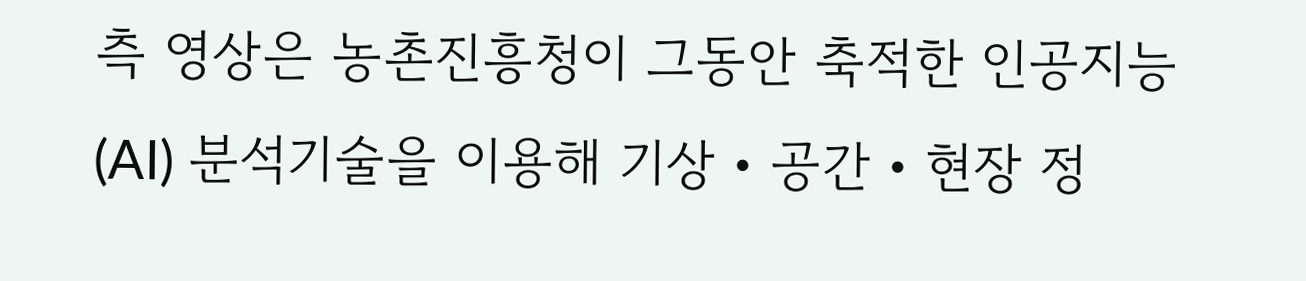측 영상은 농촌진흥청이 그동안 축적한 인공지능(AI) 분석기술을 이용해 기상‧공간‧현장 정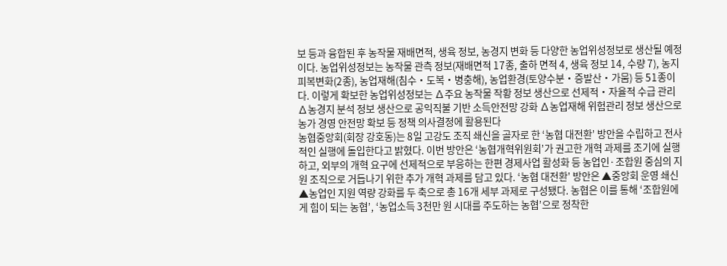보 등과 융합된 후 농작물 재배면적, 생육 정보, 농경지 변화 등 다양한 농업위성정보로 생산될 예정이다. 농업위성정보는 농작물 관측 정보(재배면적 17종, 출하 면적 4, 생육 정보 14, 수량 7), 농지피복변화(2종), 농업재해(침수‧도복‧병충해), 농업환경(토양수분‧증발산‧가뭄) 등 51종이다. 이렇게 확보한 농업위성정보는 ∆주요 농작물 작황 정보 생산으로 선제적‧자율적 수급 관리 ∆농경지 분석 정보 생산으로 공익직불 기반 소득안전망 강화 ∆농업재해 위험관리 정보 생산으로 농가 경영 안전망 확보 등 정책 의사결정에 활용된다
농협중앙회(회장 강호동)는 8일 고강도 조직 쇄신을 골자로 한 ‘농협 대전환’ 방안을 수립하고 전사적인 실행에 돌입한다고 밝혔다. 이번 방안은 ‘농협개혁위원회’가 권고한 개혁 과제를 조기에 실행하고, 외부의 개혁 요구에 선제적으로 부응하는 한편 경제사업 활성화 등 농업인·조합원 중심의 지원 조직으로 거듭나기 위한 추가 개혁 과제를 담고 있다. ‘농협 대전환’ 방안은 ▲중앙회 운영 쇄신 ▲농업인 지원 역량 강화를 두 축으로 총 16개 세부 과제로 구성됐다. 농협은 이를 통해 ‘조합원에게 힘이 되는 농협’, ‘농업소득 3천만 원 시대를 주도하는 농협’으로 정착한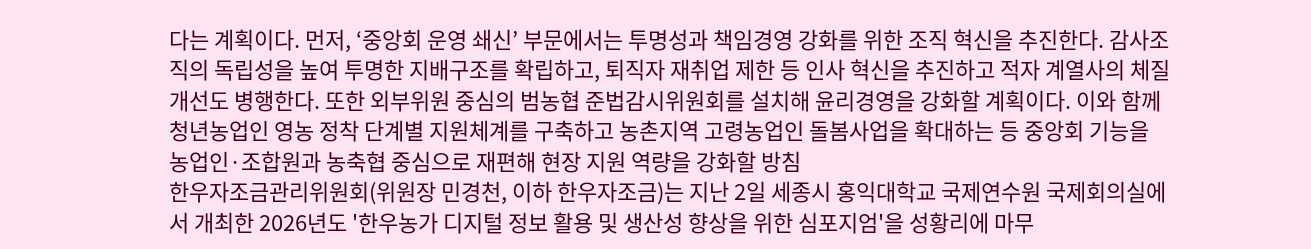다는 계획이다. 먼저, ‘중앙회 운영 쇄신’ 부문에서는 투명성과 책임경영 강화를 위한 조직 혁신을 추진한다. 감사조직의 독립성을 높여 투명한 지배구조를 확립하고, 퇴직자 재취업 제한 등 인사 혁신을 추진하고 적자 계열사의 체질 개선도 병행한다. 또한 외부위원 중심의 범농협 준법감시위원회를 설치해 윤리경영을 강화할 계획이다. 이와 함께 청년농업인 영농 정착 단계별 지원체계를 구축하고 농촌지역 고령농업인 돌봄사업을 확대하는 등 중앙회 기능을 농업인·조합원과 농축협 중심으로 재편해 현장 지원 역량을 강화할 방침
한우자조금관리위원회(위원장 민경천, 이하 한우자조금)는 지난 2일 세종시 홍익대학교 국제연수원 국제회의실에서 개최한 2026년도 '한우농가 디지털 정보 활용 및 생산성 향상을 위한 심포지엄'을 성황리에 마무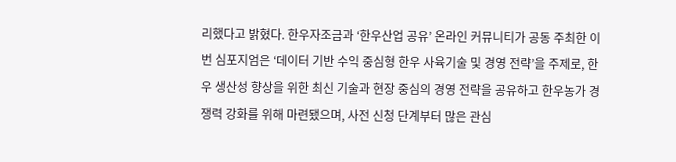리했다고 밝혔다. 한우자조금과 ‘한우산업 공유’ 온라인 커뮤니티가 공동 주최한 이번 심포지엄은 ‘데이터 기반 수익 중심형 한우 사육기술 및 경영 전략’을 주제로, 한우 생산성 향상을 위한 최신 기술과 현장 중심의 경영 전략을 공유하고 한우농가 경쟁력 강화를 위해 마련됐으며, 사전 신청 단계부터 많은 관심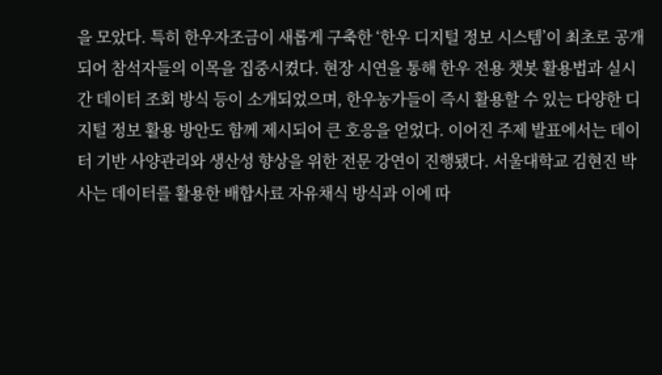을 모았다. 특히 한우자조금이 새롭게 구축한 ‘한우 디지털 정보 시스템’이 최초로 공개되어 참석자들의 이목을 집중시켰다. 현장 시연을 통해 한우 전용 챗봇 활용법과 실시간 데이터 조회 방식 등이 소개되었으며, 한우농가들이 즉시 활용할 수 있는 다양한 디지털 정보 활용 방안도 함께 제시되어 큰 호응을 얻었다. 이어진 주제 발표에서는 데이터 기반 사양관리와 생산성 향상을 위한 전문 강연이 진행됐다. 서울대학교 김현진 박사는 데이터를 활용한 배합사료 자유채식 방식과 이에 따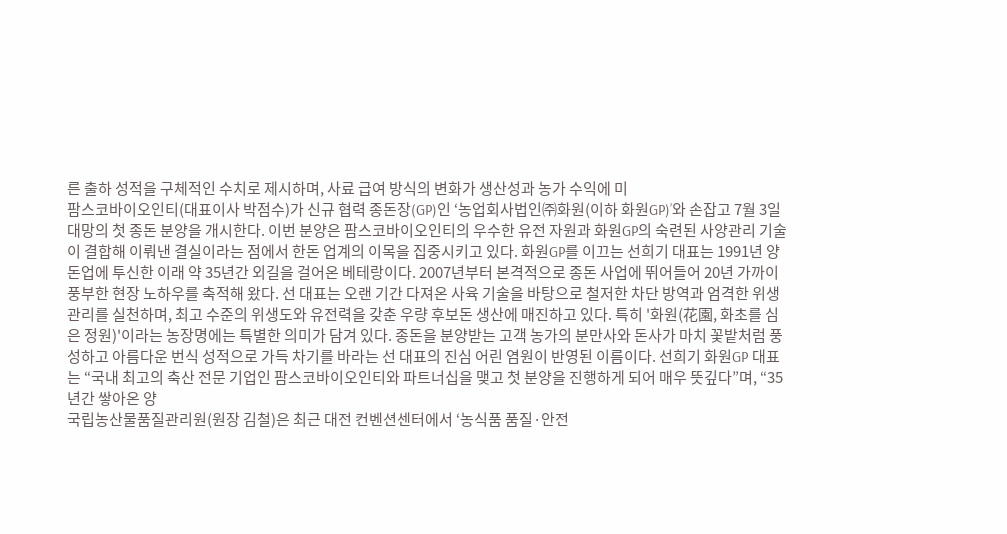른 출하 성적을 구체적인 수치로 제시하며, 사료 급여 방식의 변화가 생산성과 농가 수익에 미
팜스코바이오인티(대표이사 박점수)가 신규 협력 종돈장(GP)인 ‘농업회사법인㈜화원(이하 화원GP)’와 손잡고 7월 3일 대망의 첫 종돈 분양을 개시한다. 이번 분양은 팜스코바이오인티의 우수한 유전 자원과 화원GP의 숙련된 사양관리 기술이 결합해 이뤄낸 결실이라는 점에서 한돈 업계의 이목을 집중시키고 있다. 화원GP를 이끄는 선희기 대표는 1991년 양돈업에 투신한 이래 약 35년간 외길을 걸어온 베테랑이다. 2007년부터 본격적으로 종돈 사업에 뛰어들어 20년 가까이 풍부한 현장 노하우를 축적해 왔다. 선 대표는 오랜 기간 다져온 사육 기술을 바탕으로 철저한 차단 방역과 엄격한 위생 관리를 실천하며, 최고 수준의 위생도와 유전력을 갖춘 우량 후보돈 생산에 매진하고 있다. 특히 '화원(花園, 화초를 심은 정원)'이라는 농장명에는 특별한 의미가 담겨 있다. 종돈을 분양받는 고객 농가의 분만사와 돈사가 마치 꽃밭처럼 풍성하고 아름다운 번식 성적으로 가득 차기를 바라는 선 대표의 진심 어린 염원이 반영된 이름이다. 선희기 화원GP 대표는 “국내 최고의 축산 전문 기업인 팜스코바이오인티와 파트너십을 맺고 첫 분양을 진행하게 되어 매우 뜻깊다”며, “35년간 쌓아온 양
국립농산물품질관리원(원장 김철)은 최근 대전 컨벤션센터에서 ‘농식품 품질·안전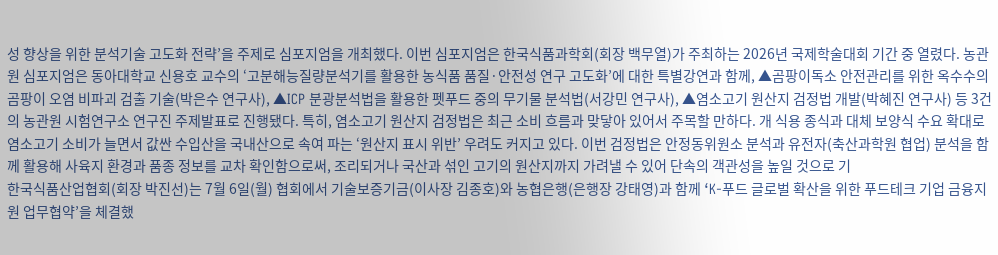성 향상을 위한 분석기술 고도화 전략’을 주제로 심포지엄을 개최했다. 이번 심포지엄은 한국식품과학회(회장 백무열)가 주최하는 2026년 국제학술대회 기간 중 열렸다. 농관원 심포지엄은 동아대학교 신용호 교수의 ‘고분해능질량분석기를 활용한 농식품 품질·안전성 연구 고도화’에 대한 특별강연과 함께, ▲곰팡이독소 안전관리를 위한 옥수수의 곰팡이 오염 비파괴 검출 기술(박은수 연구사), ▲ICP 분광분석법을 활용한 펫푸드 중의 무기물 분석법(서강민 연구사), ▲염소고기 원산지 검정법 개발(박혜진 연구사) 등 3건의 농관원 시험연구소 연구진 주제발표로 진행됐다. 특히, 염소고기 원산지 검정법은 최근 소비 흐름과 맞닿아 있어서 주목할 만하다. 개 식용 종식과 대체 보양식 수요 확대로 염소고기 소비가 늘면서 값싼 수입산을 국내산으로 속여 파는 ‘원산지 표시 위반’ 우려도 커지고 있다. 이번 검정법은 안정동위원소 분석과 유전자(축산과학원 협업) 분석을 함께 활용해 사육지 환경과 품종 정보를 교차 확인함으로써, 조리되거나 국산과 섞인 고기의 원산지까지 가려낼 수 있어 단속의 객관성을 높일 것으로 기
한국식품산업협회(회장 박진선)는 7월 6일(월) 협회에서 기술보증기금(이사장 김종호)와 농협은행(은행장 강태영)과 함께 ‘K-푸드 글로벌 확산을 위한 푸드테크 기업 금융지원 업무협약’을 체결했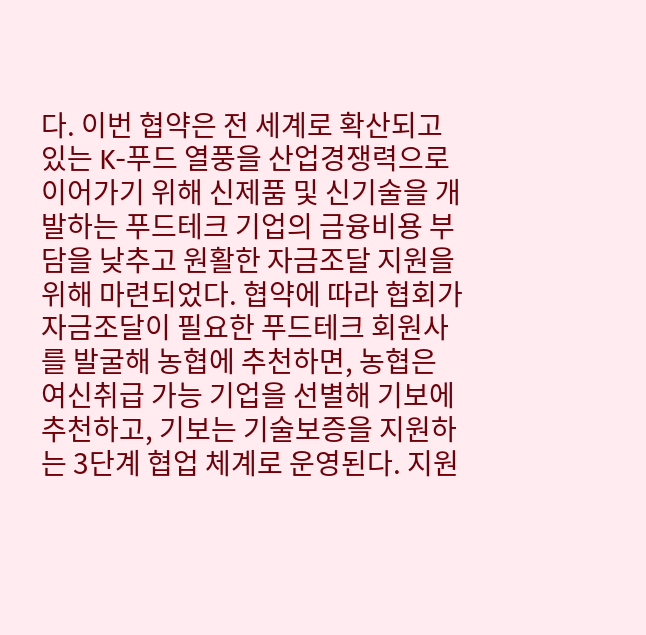다. 이번 협약은 전 세계로 확산되고 있는 K-푸드 열풍을 산업경쟁력으로 이어가기 위해 신제품 및 신기술을 개발하는 푸드테크 기업의 금융비용 부담을 낮추고 원활한 자금조달 지원을 위해 마련되었다. 협약에 따라 협회가 자금조달이 필요한 푸드테크 회원사를 발굴해 농협에 추천하면, 농협은 여신취급 가능 기업을 선별해 기보에 추천하고, 기보는 기술보증을 지원하는 3단계 협업 체계로 운영된다. 지원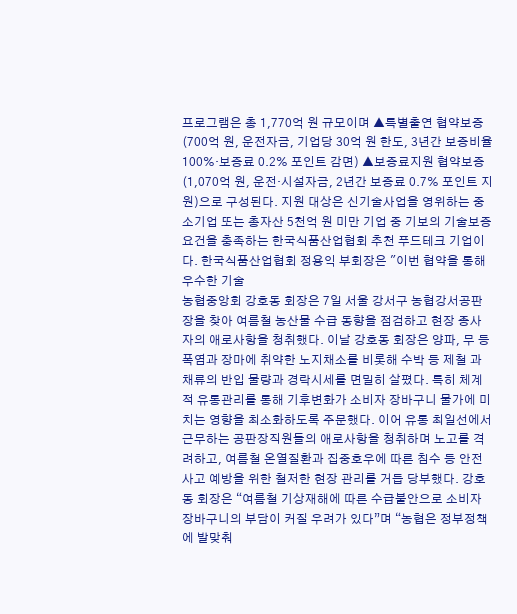프로그램은 총 1,770억 원 규모이며 ▲특별출연 협약보증(700억 원, 운전자금, 기업당 30억 원 한도, 3년간 보증비율 100%·보증료 0.2% 포인트 감면) ▲보증료지원 협약보증(1,070억 원, 운전·시설자금, 2년간 보증료 0.7% 포인트 지원)으로 구성된다. 지원 대상은 신기술사업을 영위하는 중소기업 또는 총자산 5천억 원 미만 기업 중 기보의 기술보증 요건을 충족하는 한국식품산업협회 추천 푸드테크 기업이다. 한국식품산업협회 정용익 부회장은 "이번 협약을 통해 우수한 기술
농협중앙회 강호동 회장은 7일 서울 강서구 농협강서공판장을 찾아 여름철 농산물 수급 동향을 점검하고 현장 종사자의 애로사항을 청취했다. 이날 강호동 회장은 양파, 무 등 폭염과 장마에 취약한 노지채소를 비롯해 수박 등 제철 과채류의 반입 물량과 경락시세를 면밀히 살폈다. 특히 체계적 유통관리를 통해 기후변화가 소비자 장바구니 물가에 미치는 영향을 최소화하도록 주문했다. 이어 유통 최일선에서 근무하는 공판장직원들의 애로사항을 청취하며 노고를 격려하고, 여름철 온열질환과 집중호우에 따른 침수 등 안전사고 예방을 위한 철저한 현장 관리를 거듭 당부했다. 강호동 회장은 “여름철 기상재해에 따른 수급불안으로 소비자 장바구니의 부담이 커질 우려가 있다”며 “농협은 정부정책에 발맞춰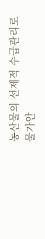농산물의 선제적 수급관리로 물가안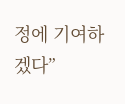정에 기여하겠다”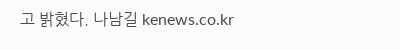고 밝혔다. 나남길 kenews.co.kr